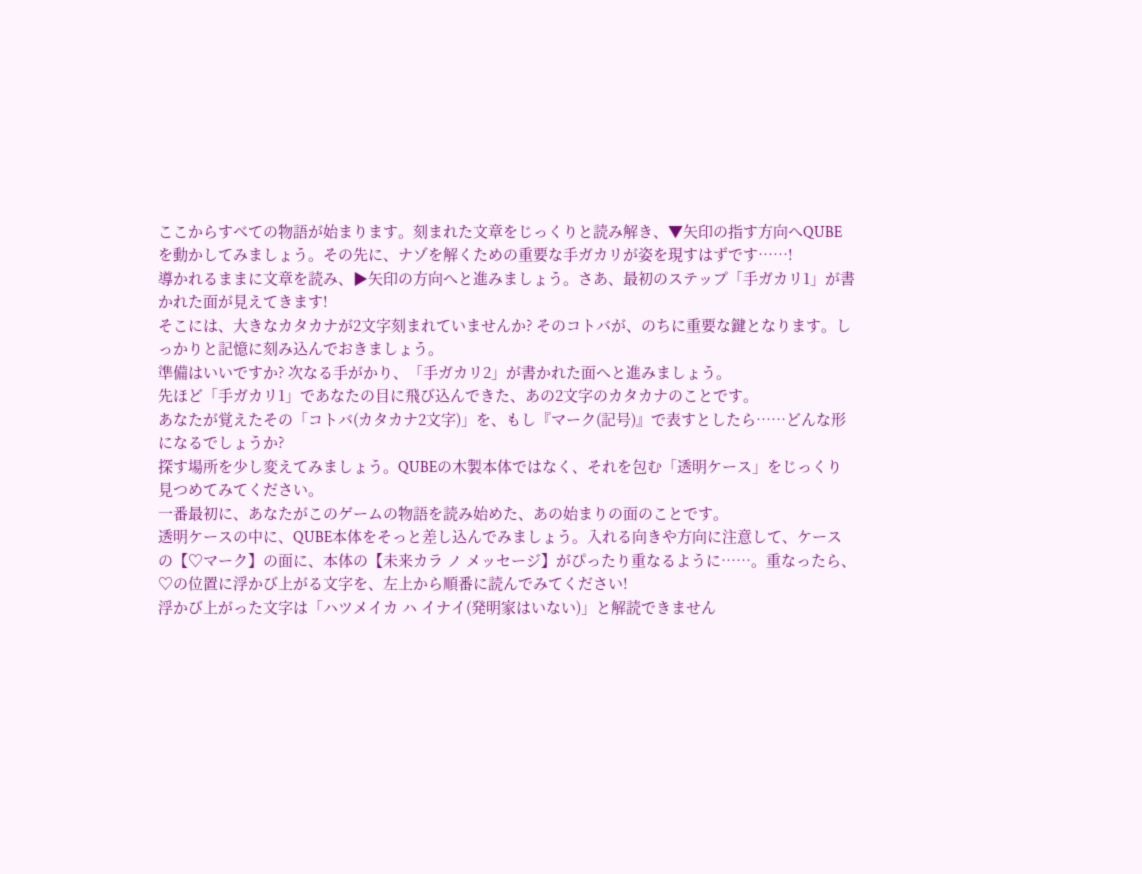ここからすべての物語が始まります。刻まれた文章をじっくりと読み解き、▼矢印の指す方向へQUBEを動かしてみましょう。その先に、ナゾを解くための重要な手ガカリが姿を現すはずです……!
導かれるままに文章を読み、▶矢印の方向へと進みましょう。さあ、最初のステップ「手ガカリ1」が書かれた面が見えてきます!
そこには、大きなカタカナが2文字刻まれていませんか? そのコトバが、のちに重要な鍵となります。しっかりと記憶に刻み込んでおきましょう。
準備はいいですか? 次なる手がかり、「手ガカリ2」が書かれた面へと進みましょう。
先ほど「手ガカリ1」であなたの目に飛び込んできた、あの2文字のカタカナのことです。
あなたが覚えたその「コトバ(カタカナ2文字)」を、もし『マーク(記号)』で表すとしたら……どんな形になるでしょうか?
探す場所を少し変えてみましょう。QUBEの木製本体ではなく、それを包む「透明ケース」をじっくり見つめてみてください。
一番最初に、あなたがこのゲームの物語を読み始めた、あの始まりの面のことです。
透明ケースの中に、QUBE本体をそっと差し込んでみましょう。入れる向きや方向に注意して、ケースの【♡マーク】の面に、本体の【未来カラ ノ メッセージ】がぴったり重なるように……。重なったら、♡の位置に浮かび上がる文字を、左上から順番に読んでみてください!
浮かび上がった文字は「ハツメイカ ハ イナイ(発明家はいない)」と解読できません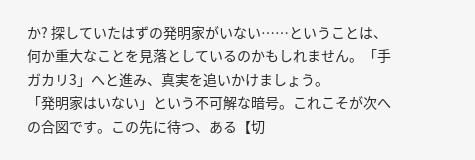か? 探していたはずの発明家がいない……ということは、何か重大なことを見落としているのかもしれません。「手ガカリ3」へと進み、真実を追いかけましょう。
「発明家はいない」という不可解な暗号。これこそが次への合図です。この先に待つ、ある【切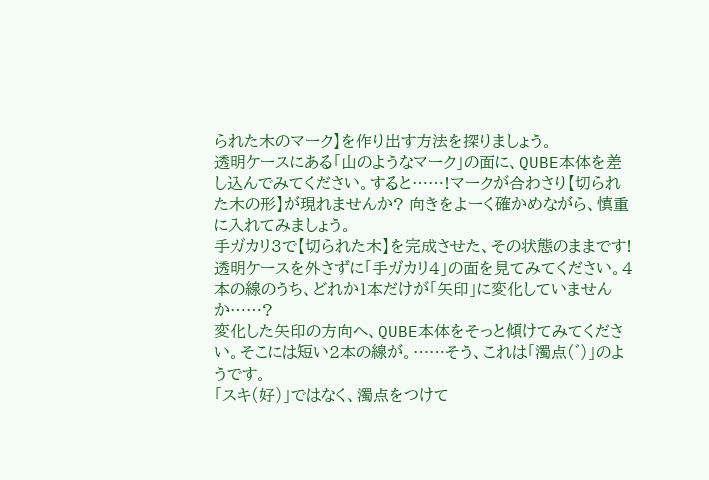られた木のマーク】を作り出す方法を探りましょう。
透明ケースにある「山のようなマーク」の面に、QUBE本体を差し込んでみてください。すると……!マークが合わさり【切られた木の形】が現れませんか? 向きをよーく確かめながら、慎重に入れてみましょう。
手ガカリ3で【切られた木】を完成させた、その状態のままです!透明ケースを外さずに「手ガカリ4」の面を見てみてください。4本の線のうち、どれか1本だけが「矢印」に変化していませんか……?
変化した矢印の方向へ、QUBE本体をそっと傾けてみてください。そこには短い2本の線が。……そう、これは「濁点(゛)」のようです。
「スキ(好)」ではなく、濁点をつけて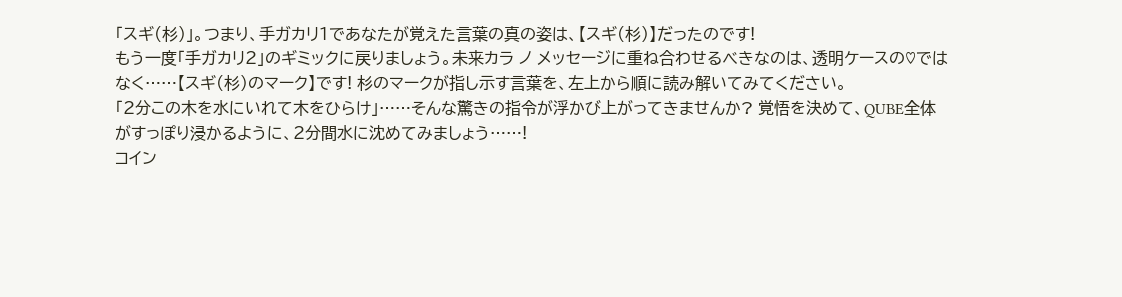「スギ(杉)」。つまり、手ガカリ1であなたが覚えた言葉の真の姿は、【スギ(杉)】だったのです!
もう一度「手ガカリ2」のギミックに戻りましょう。未来カラ ノ メッセージに重ね合わせるべきなのは、透明ケースの♡ではなく……【スギ(杉)のマーク】です! 杉のマークが指し示す言葉を、左上から順に読み解いてみてください。
「2分この木を水にいれて木をひらけ」……そんな驚きの指令が浮かび上がってきませんか? 覚悟を決めて、QUBE全体がすっぽり浸かるように、2分間水に沈めてみましょう……!
コイン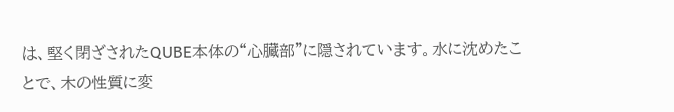は、堅く閉ざされたQUBE本体の“心臓部”に隠されています。水に沈めたことで、木の性質に変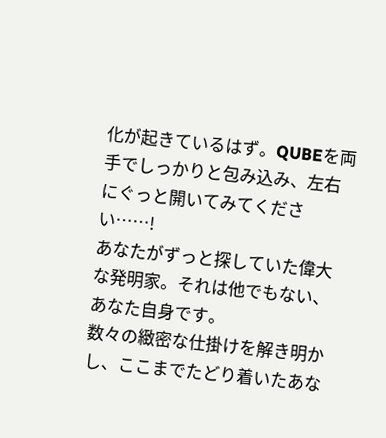化が起きているはず。QUBEを両手でしっかりと包み込み、左右にぐっと開いてみてください……!
あなたがずっと探していた偉大な発明家。それは他でもない、あなた自身です。
数々の緻密な仕掛けを解き明かし、ここまでたどり着いたあな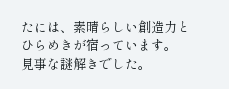たには、素晴らしい創造力とひらめきが宿っています。
見事な謎解きでした。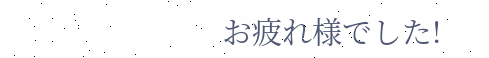お疲れ様でした!